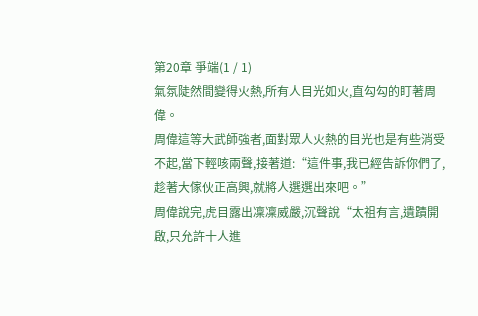第20章 爭端(1 / 1)
氣氛陡然間變得火熱,所有人目光如火,直勾勾的盯著周偉。
周偉這等大武師強者,面對眾人火熱的目光也是有些消受不起,當下輕咳兩聲,接著道:“這件事,我已經告訴你們了,趁著大傢伙正高興,就將人選選出來吧。”
周偉說完,虎目露出凜凜威嚴,沉聲說“太祖有言,遺蹟開啟,只允許十人進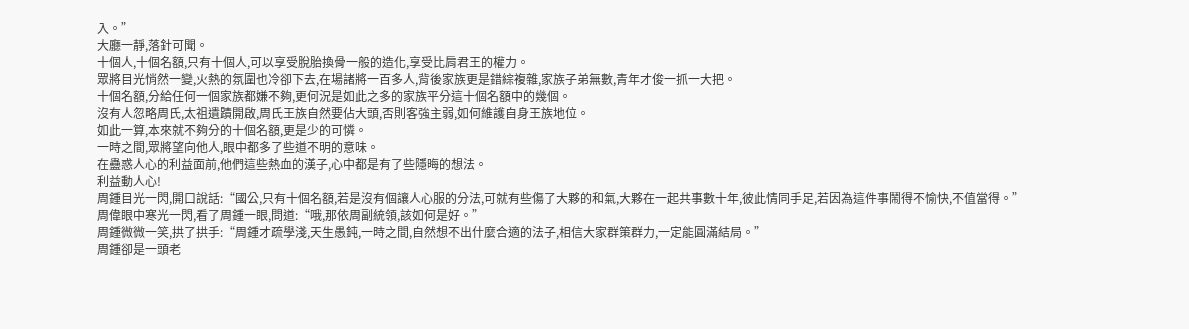入。”
大廳一靜,落針可聞。
十個人,十個名額,只有十個人,可以享受脫胎換骨一般的造化,享受比肩君王的權力。
眾將目光悄然一變,火熱的氛圍也冷卻下去,在場諸將一百多人,背後家族更是錯綜複雜,家族子弟無數,青年才俊一抓一大把。
十個名額,分給任何一個家族都嫌不夠,更何況是如此之多的家族平分這十個名額中的幾個。
沒有人忽略周氏,太祖遺蹟開啟,周氏王族自然要佔大頭,否則客強主弱,如何維護自身王族地位。
如此一算,本來就不夠分的十個名額,更是少的可憐。
一時之間,眾將望向他人,眼中都多了些道不明的意味。
在蠱惑人心的利益面前,他們這些熱血的漢子,心中都是有了些隱晦的想法。
利益動人心!
周鍾目光一閃,開口說話:“國公,只有十個名額,若是沒有個讓人心服的分法,可就有些傷了大夥的和氣,大夥在一起共事數十年,彼此情同手足,若因為這件事鬧得不愉快,不值當得。”
周偉眼中寒光一閃,看了周鍾一眼,問道:“哦,那依周副統領,該如何是好。”
周鍾微微一笑,拱了拱手:“周鍾才疏學淺,天生愚鈍,一時之間,自然想不出什麼合適的法子,相信大家群策群力,一定能圓滿結局。”
周鍾卻是一頭老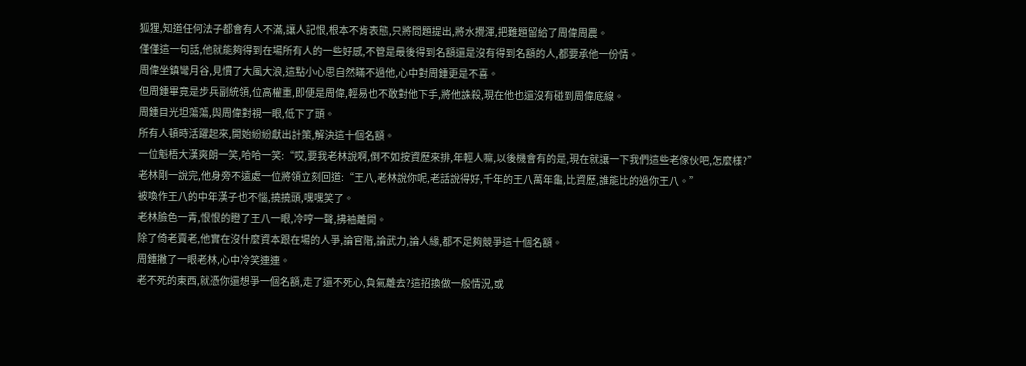狐狸,知道任何法子都會有人不滿,讓人記恨,根本不肯表態,只將問題提出,將水攪渾,把難題留給了周偉周農。
僅僅這一句話,他就能夠得到在場所有人的一些好感,不管是最後得到名額還是沒有得到名額的人,都要承他一份情。
周偉坐鎮彎月谷,見慣了大風大浪,這點小心思自然瞞不過他,心中對周鍾更是不喜。
但周鍾畢竟是步兵副統領,位高權重,即便是周偉,輕易也不敢對他下手,將他誅殺,現在他也還沒有碰到周偉底線。
周鍾目光坦蕩蕩,與周偉對視一眼,低下了頭。
所有人頓時活躍起來,開始紛紛獻出計策,解決這十個名額。
一位魁梧大漢爽朗一笑,哈哈一笑:“哎,要我老林說啊,倒不如按資歷來排,年輕人嘛,以後機會有的是,現在就讓一下我們這些老傢伙吧,怎麼樣?”
老林剛一說完,他身旁不遠處一位將領立刻回道:“王八,老林說你呢,老話說得好,千年的王八萬年龜,比資歷,誰能比的過你王八。”
被喚作王八的中年漢子也不惱,撓撓頭,嘿嘿笑了。
老林臉色一青,恨恨的瞪了王八一眼,冷哼一聲,拂袖離開。
除了倚老賣老,他實在沒什麼資本跟在場的人爭,論官階,論武力,論人緣,都不足夠競爭這十個名額。
周鍾撇了一眼老林,心中冷笑連連。
老不死的東西,就憑你還想爭一個名額,走了還不死心,負氣離去?這招換做一般情況,或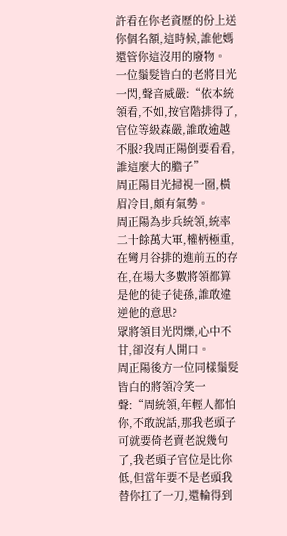許看在你老資歷的份上送你個名額,這時候,誰他媽還管你這沒用的廢物。
一位鬚髮皆白的老將目光一閃,聲音威嚴:“依本統領看,不如,按官階排得了,官位等級森嚴,誰敢逾越不服?我周正陽倒要看看,誰這麼大的膽子”
周正陽目光掃視一圈,橫眉冷目,頗有氣勢。
周正陽為步兵統領,統率二十餘萬大軍,權柄極重,在彎月谷排的進前五的存在,在場大多數將領都算是他的徒子徒孫,誰敢違逆他的意思?
眾將領目光閃爍,心中不甘,卻沒有人開口。
周正陽後方一位同樣鬚髮皆白的將領冷笑一聲:“周統領,年輕人都怕你,不敢說話,那我老頭子可就要倚老賣老說幾句了,我老頭子官位是比你低,但當年要不是老頭我替你扛了一刀,還輪得到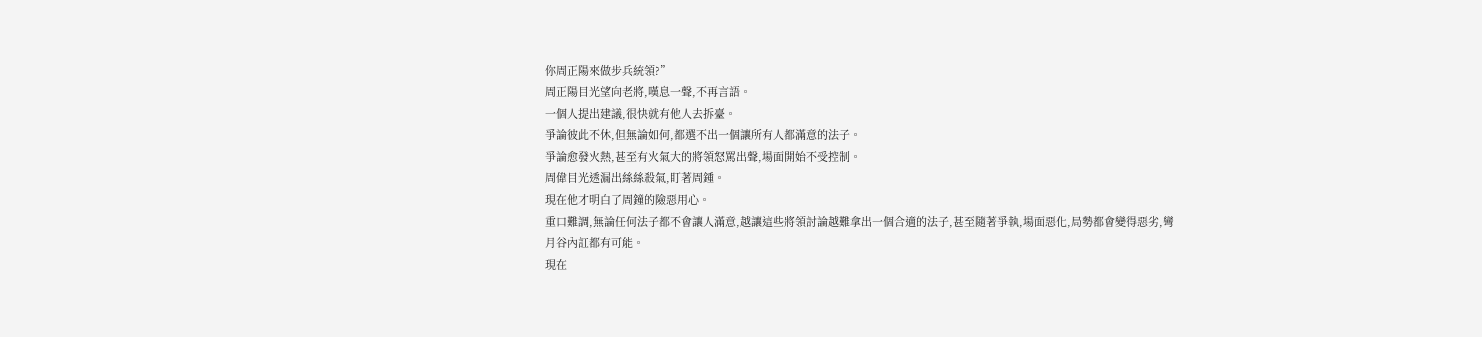你周正陽來做步兵統領?”
周正陽目光望向老將,嘆息一聲,不再言語。
一個人提出建議,很快就有他人去拆臺。
爭論彼此不休,但無論如何,都選不出一個讓所有人都滿意的法子。
爭論愈發火熱,甚至有火氣大的將領怒罵出聲,場面開始不受控制。
周偉目光透漏出絲絲殺氣,盯著周鍾。
現在他才明白了周鐘的險惡用心。
重口難調,無論任何法子都不會讓人滿意,越讓這些將領討論越難拿出一個合適的法子,甚至隨著爭執,場面惡化,局勢都會變得惡劣,彎月谷內訌都有可能。
現在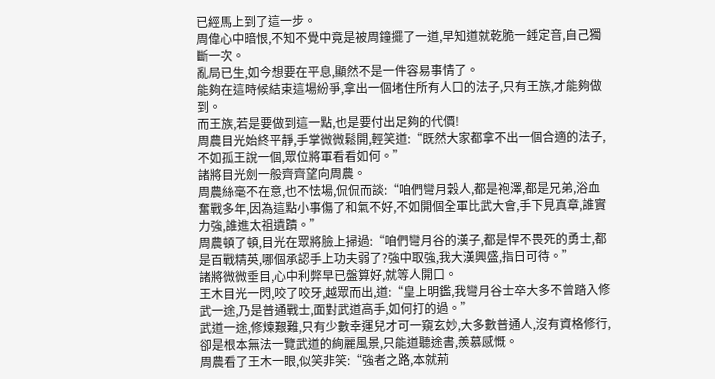已經馬上到了這一步。
周偉心中暗恨,不知不覺中竟是被周鐘擺了一道,早知道就乾脆一錘定音,自己獨斷一次。
亂局已生,如今想要在平息,顯然不是一件容易事情了。
能夠在這時候結束這場紛爭,拿出一個堵住所有人口的法子,只有王族,才能夠做到。
而王族,若是要做到這一點,也是要付出足夠的代價!
周農目光始終平靜,手掌微微鬆開,輕笑道:“既然大家都拿不出一個合適的法子,不如孤王說一個,眾位將軍看看如何。”
諸將目光劍一般齊齊望向周農。
周農絲毫不在意,也不怯場,侃侃而談:“咱們彎月穀人,都是袍澤,都是兄弟,浴血奮戰多年,因為這點小事傷了和氣不好,不如開個全軍比武大會,手下見真章,誰實力強,誰進太祖遺蹟。”
周農頓了頓,目光在眾將臉上掃過:“咱們彎月谷的漢子,都是悍不畏死的勇士,都是百戰精英,哪個承認手上功夫弱了?強中取強,我大漢興盛,指日可待。”
諸將微微垂目,心中利弊早已盤算好,就等人開口。
王木目光一閃,咬了咬牙,越眾而出,道:“皇上明鑑,我彎月谷士卒大多不曾踏入修武一途,乃是普通戰士,面對武道高手,如何打的過。”
武道一途,修煉艱難,只有少數幸運兒才可一窺玄妙,大多數普通人,沒有資格修行,卻是根本無法一覽武道的絢麗風景,只能道聽途書,羨慕感慨。
周農看了王木一眼,似笑非笑:“強者之路,本就荊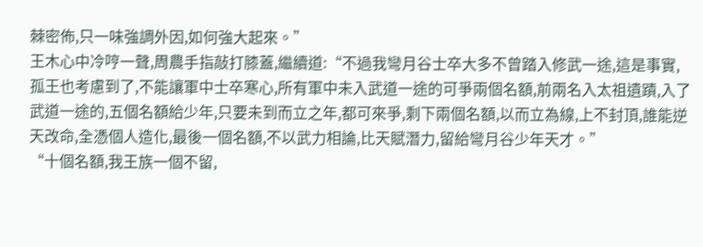棘密佈,只一味強調外因,如何強大起來。”
王木心中冷哼一聲,周農手指敲打膝蓋,繼續道:“不過我彎月谷士卒大多不曾踏入修武一途,這是事實,孤王也考慮到了,不能讓軍中士卒寒心,所有軍中未入武道一途的可爭兩個名額,前兩名入太祖遺蹟,入了武道一途的,五個名額給少年,只要未到而立之年,都可來爭,剩下兩個名額,以而立為線,上不封頂,誰能逆天改命,全憑個人造化,最後一個名額,不以武力相論,比天賦潛力,留給彎月谷少年天才。”
“十個名額,我王族一個不留,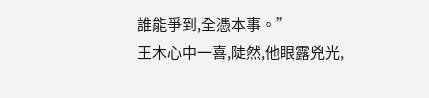誰能爭到,全憑本事。”
王木心中一喜,陡然,他眼露兇光,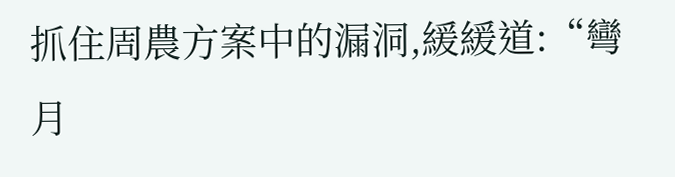抓住周農方案中的漏洞,緩緩道:“彎月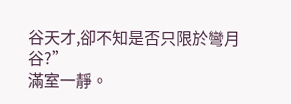谷天才,卻不知是否只限於彎月谷?”
滿室一靜。